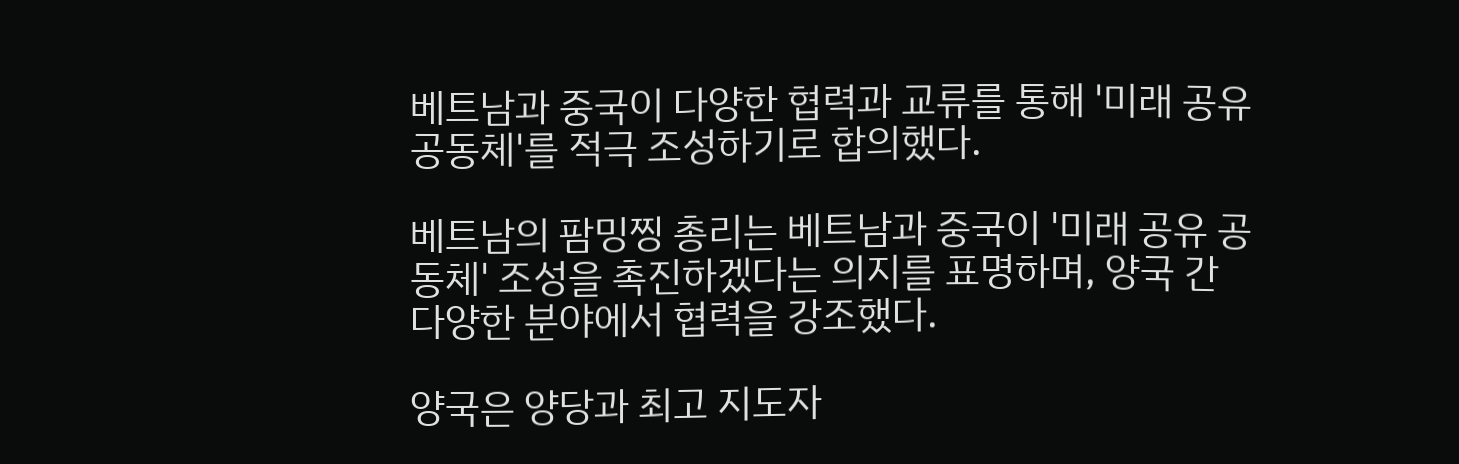베트남과 중국이 다양한 협력과 교류를 통해 '미래 공유 공동체'를 적극 조성하기로 합의했다.

베트남의 팜밍찡 총리는 베트남과 중국이 '미래 공유 공동체' 조성을 촉진하겠다는 의지를 표명하며, 양국 간 다양한 분야에서 협력을 강조했다.

양국은 양당과 최고 지도자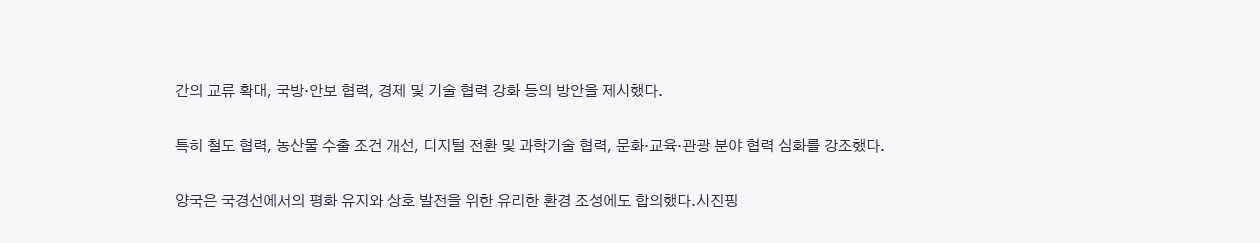간의 교류 확대, 국방·안보 협력, 경제 및 기술 협력 강화 등의 방안을 제시했다.

특히 철도 협력, 농산물 수출 조건 개선, 디지털 전환 및 과학기술 협력, 문화·교육·관광 분야 협력 심화를 강조했다.

양국은 국경선에서의 평화 유지와 상호 발전을 위한 유리한 환경 조성에도 합의했다.시진핑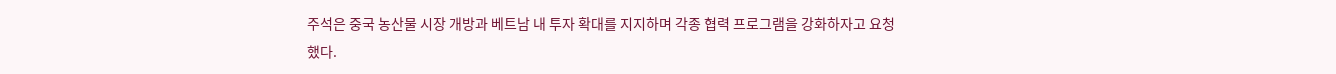주석은 중국 농산물 시장 개방과 베트남 내 투자 확대를 지지하며 각종 협력 프로그램을 강화하자고 요청했다.